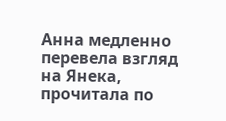Анна медленно перевела взгляд на Янека, прочитала по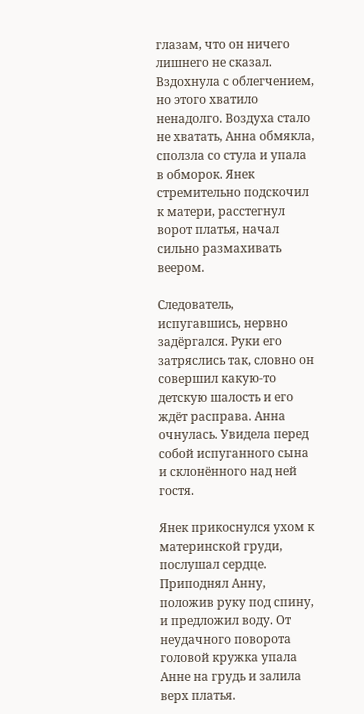глазам, что он ничего лишнего не сказал. Вздохнула с облегчением, но этого хватило ненадолго. Воздуха стало не хватать, Анна обмякла, сползла со стула и упала в обморок. Янек стремительно подскочил к матери, расстегнул ворот платья, начал сильно размахивать веером.

Следователь, испугавшись, нервно задёргался. Руки его затряслись так, словно он совершил какую-то детскую шалость и его ждёт расправа. Анна очнулась. Увидела перед собой испуганного сына и склонённого над ней гостя.

Янек прикоснулся ухом к материнской груди, послушал сердце. Приподнял Анну, положив руку под спину, и предложил воду. От неудачного поворота головой кружка упала Анне на грудь и залила верх платья.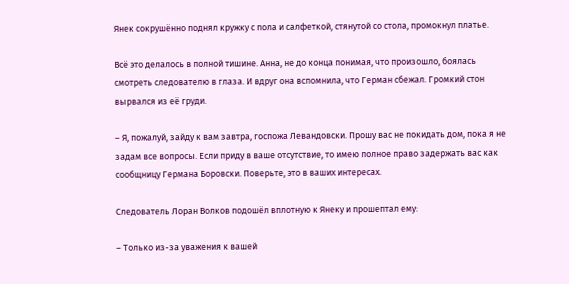Янек сокрушённо поднял кружку с пола и салфеткой, стянутой со стола, промокнул платье.

Всё это делалось в полной тишине. Анна, не до конца понимая, что произошло, боялась смотреть следователю в глаза. И вдруг она вспомнила, что Герман сбежал. Громкий стон вырвался из её груди.

– Я, пожалуй, зайду к вам завтра, госпожа Левандовски. Прошу вас не покидать дом, пока я не задам все вопросы. Если приду в ваше отсутствие, то имею полное право задержать вас как сообщницу Германа Боровски. Поверьте, это в ваших интересах.

Следователь Лоран Волков подошёл вплотную к Янеку и прошептал ему:

– Только из-за уважения к вашей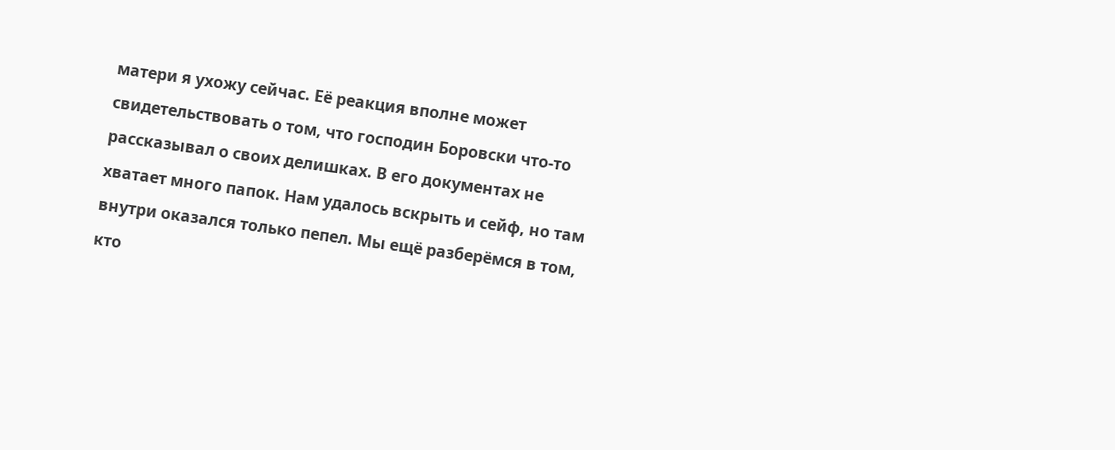матери я ухожу сейчас. Её реакция вполне может свидетельствовать о том, что господин Боровски что-то рассказывал о своих делишках. В его документах не хватает много папок. Нам удалось вскрыть и сейф, но там внутри оказался только пепел. Мы ещё разберёмся в том, кто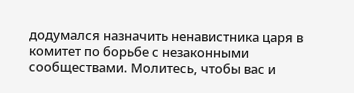додумался назначить ненавистника царя в комитет по борьбе с незаконными сообществами. Молитесь, чтобы вас и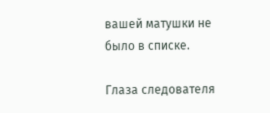вашей матушки не было в списке.

Глаза следователя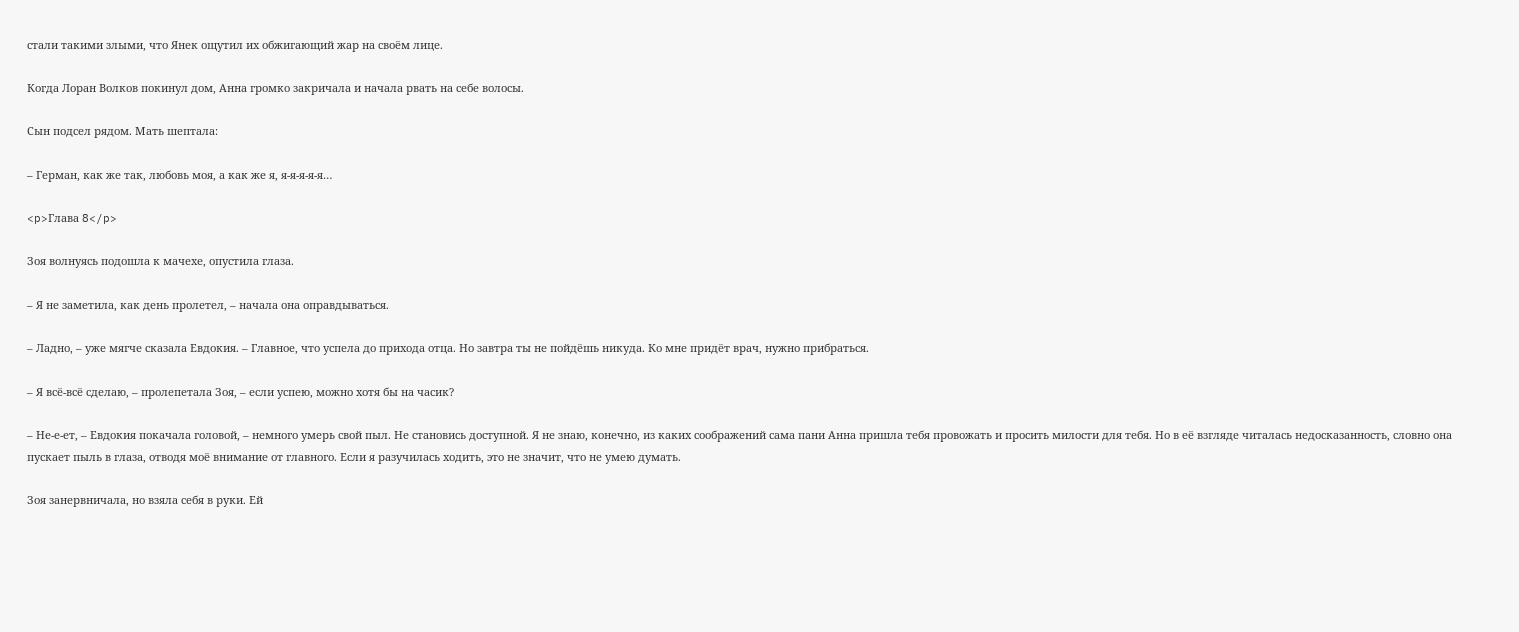стали такими злыми, что Янек ощутил их обжигающий жар на своём лице.

Когда Лоран Волков покинул дом, Анна громко закричала и начала рвать на себе волосы.

Сын подсел рядом. Мать шептала:

– Герман, как же так, любовь моя, а как же я, я-я-я-я-я…

<p>Глава 8</p>

Зоя волнуясь подошла к мачехе, опустила глаза.

– Я не заметила, как день пролетел, – начала она оправдываться.

– Ладно, – уже мягче сказала Евдокия. – Главное, что успела до прихода отца. Но завтра ты не пойдёшь никуда. Ко мне придёт врач, нужно прибраться.

– Я всё-всё сделаю, – пролепетала Зоя, – если успею, можно хотя бы на часик?

– Не-е-ет, – Евдокия покачала головой, – немного умерь свой пыл. Не становись доступной. Я не знаю, конечно, из каких соображений сама пани Анна пришла тебя провожать и просить милости для тебя. Но в её взгляде читалась недосказанность, словно она пускает пыль в глаза, отводя моё внимание от главного. Если я разучилась ходить, это не значит, что не умею думать.

Зоя занервничала, но взяла себя в руки. Ей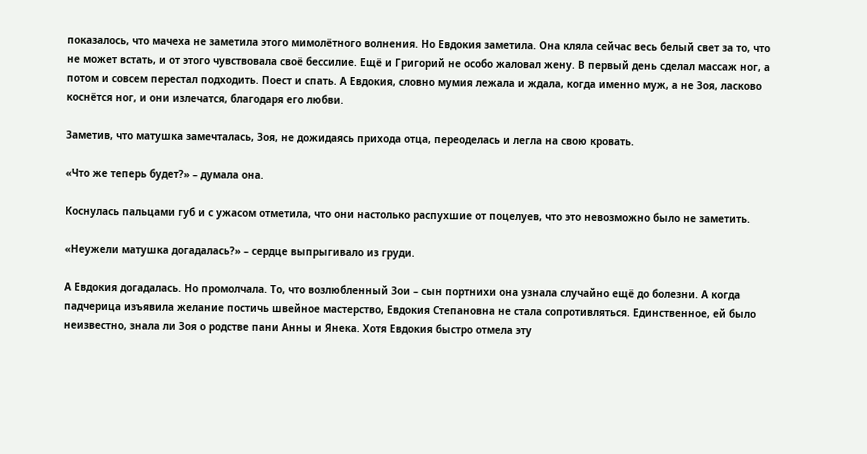показалось, что мачеха не заметила этого мимолётного волнения. Но Евдокия заметила. Она кляла сейчас весь белый свет за то, что не может встать, и от этого чувствовала своё бессилие. Ещё и Григорий не особо жаловал жену. В первый день сделал массаж ног, а потом и совсем перестал подходить. Поест и спать. А Евдокия, словно мумия лежала и ждала, когда именно муж, а не Зоя, ласково коснётся ног, и они излечатся, благодаря его любви.

Заметив, что матушка замечталась, Зоя, не дожидаясь прихода отца, переоделась и легла на свою кровать.

«Что же теперь будет?» – думала она.

Коснулась пальцами губ и с ужасом отметила, что они настолько распухшие от поцелуев, что это невозможно было не заметить.

«Неужели матушка догадалась?» – сердце выпрыгивало из груди.

А Евдокия догадалась. Но промолчала. То, что возлюбленный Зои – сын портнихи она узнала случайно ещё до болезни. А когда падчерица изъявила желание постичь швейное мастерство, Евдокия Степановна не стала сопротивляться. Единственное, ей было неизвестно, знала ли Зоя о родстве пани Анны и Янека. Хотя Евдокия быстро отмела эту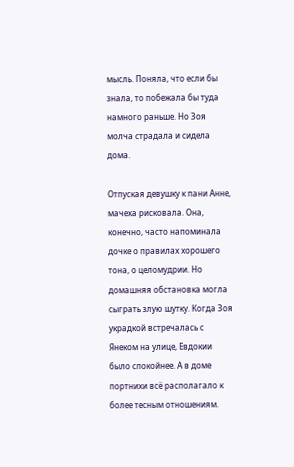мысль. Поняла, что если бы знала, то побежала бы туда намного раньше. Но Зоя молча страдала и сидела дома.

Отпуская девушку к пани Анне, мачеха рисковала. Она, конечно, часто напоминала дочке о правилах хорошего тона, о целомудрии. Но домашняя обстановка могла сыграть злую шутку. Когда Зоя украдкой встречалась с Янеком на улице, Евдокии было спокойнее. А в доме портнихи всё располагало к более тесным отношениям.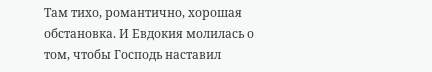Там тихо, романтично, хорошая обстановка. И Евдокия молилась о том, чтобы Господь наставил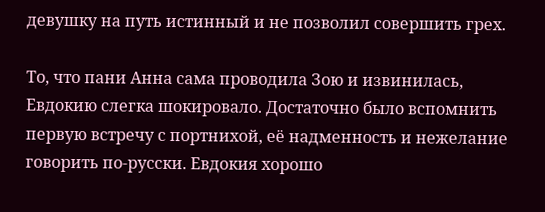девушку на путь истинный и не позволил совершить грех.

То, что пани Анна сама проводила Зою и извинилась, Евдокию слегка шокировало. Достаточно было вспомнить первую встречу с портнихой, её надменность и нежелание говорить по-русски. Евдокия хорошо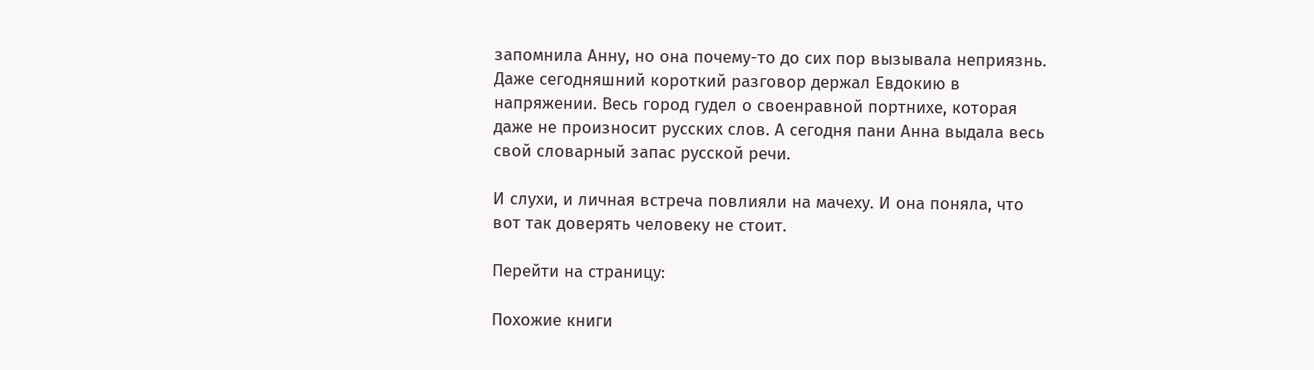запомнила Анну, но она почему-то до сих пор вызывала неприязнь. Даже сегодняшний короткий разговор держал Евдокию в напряжении. Весь город гудел о своенравной портнихе, которая даже не произносит русских слов. А сегодня пани Анна выдала весь свой словарный запас русской речи.

И слухи, и личная встреча повлияли на мачеху. И она поняла, что вот так доверять человеку не стоит.

Перейти на страницу:

Похожие книги